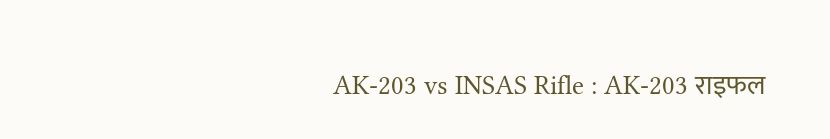AK-203 vs INSAS Rifle : AK-203 राइफल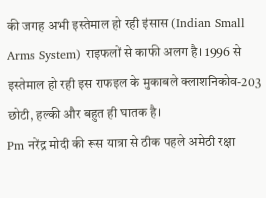की जगह अभी इस्तेमाल हो रही इंसास (Indian Small Arms System) राइफलों से काफी अलग है। 1996 से इस्तेमाल हो रही इस राफइल के मुकाबले क्लाशनिकोव-203 छोटी, हल्की और बहुत ही घातक है।
Pm नरेंद्र मोदी की रूस यात्रा से ठीक पहले अमेठी रक्षा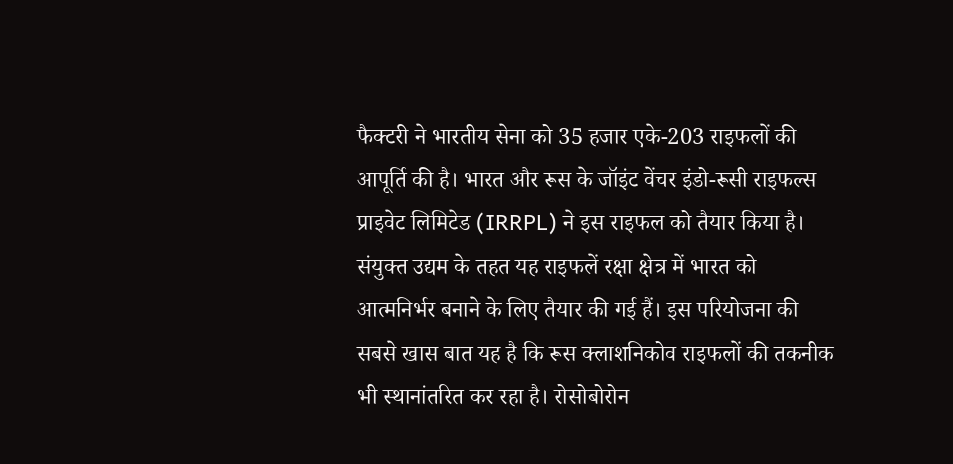फैक्टरी ने भारतीय सेना को 35 हजार एके-203 राइफलों की आपूर्ति की है। भारत और रूस के जॉइंट वेंचर इंडो-रूसी राइफल्स प्राइवेट लिमिटेड (IRRPL) ने इस राइफल को तैयार किया है। संयुक्त उद्यम के तहत यह राइफलें रक्षा क्षेत्र में भारत को आत्मनिर्भर बनाने के लिए तैयार की गई हैं। इस परियोजना की सबसे खास बात यह है कि रूस क्लाशनिकोव राइफलों की तकनीक भी स्थानांतरित कर रहा है। रोसोबोरोन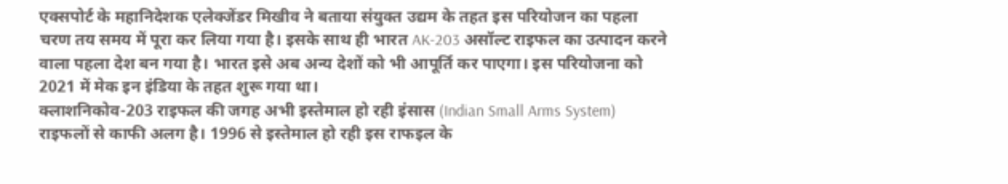एक्सपोर्ट के महानिदेशक एलेक्जेंडर मिखीव ने बताया संयुक्त उद्यम के तहत इस परियोजन का पहला चरण तय समय में पूरा कर लिया गया है। इसके साथ ही भारत AK-203 असॉल्ट राइफल का उत्पादन करने वाला पहला देश बन गया है। भारत इसे अब अन्य देशों को भी आपूर्ति कर पाएगा। इस परियोजना को 2021 में मेक इन इंडिया के तहत शुरू गया था।
क्लाशनिकोव-203 राइफल की जगह अभी इस्तेमाल हो रही इंसास (Indian Small Arms System) राइफलों से काफी अलग है। 1996 से इस्तेमाल हो रही इस राफइल के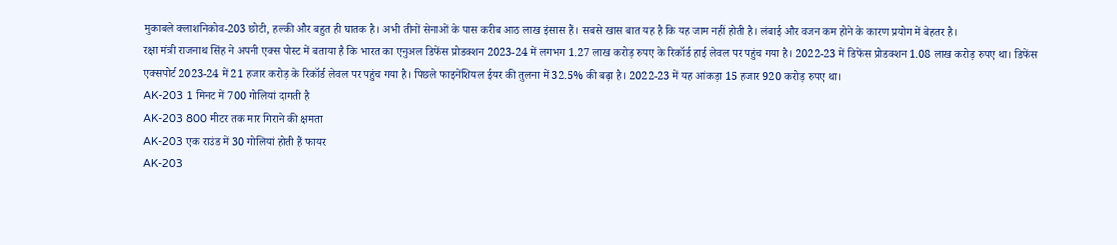मुकाबले क्लाशनिकोव-203 छोटी, हल्की और बहुत ही घातक है। अभी तीनों सेनाओं के पास करीब आठ लाख इंसास हैं। सबसे खास बात यह है कि यह जाम नहीं होती है। लंबाई और वजन कम होने के कारण प्रयोग में बेहतर है।
रक्षा मंत्री राजनाथ सिंह ने अपनी एक्स पोस्ट में बताया है कि भारत का एनुअल डिफेंस प्रोडक्शन 2023-24 में लगभग 1.27 लाख करोड़ रुपए के रिकॉर्ड हाई लेवल पर पहुंच गया है। 2022-23 में डिफेंस प्रोडक्शन 1.08 लाख करोड़ रुपए था। डिफेंस एक्सपोर्ट 2023-24 में 21 हजार करोड़ के रिकॉर्ड लेवल पर पहुंच गया है। पिछले फाइनेंशियल ईयर की तुलना में 32.5% की बढ़ा है। 2022-23 में यह आंकड़ा 15 हजार 920 करोड़ रुपए था।
AK-203 1 मिनट में 700 गोलियां दागती है
AK-203 800 मीटर तक मार गिराने की क्षमता
AK-203 एक राउंड में 30 गोलियां होती हैं फायर
AK-203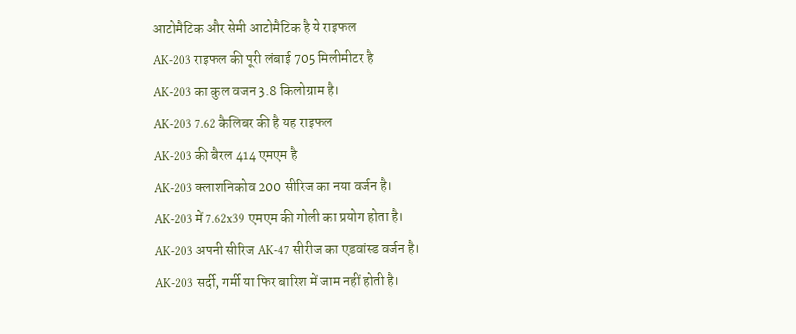आटोमैटिक और सेमी आटोमैटिक है ये राइफल
AK-203 राइफल की पूरी लंबाई 705 मिलीमीटर है
AK-203 का कुल वजन 3.8 किलोग्राम है।
AK-203 7.62 कैलिबर की है यह राइफल
AK-203 की बैरल 414 एमएम है
AK-203 क्लाशनिकोव 200 सीरिज का नया वर्जन है।
AK-203 में 7.62x39 एमएम की गोली का प्रयोग होता है।
AK-203 अपनी सीरिज AK-47 सीरीज का एडवांस्ड वर्जन है।
AK-203 सर्दी, गर्मी या फिर बारिश में जाम नहीं होती है।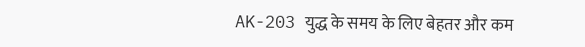AK-203 युद्ध के समय के लिए बेहतर और कम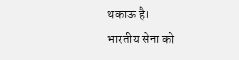थकाऊ है।
भारतीय सेना को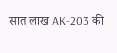सात लाख AK-203 की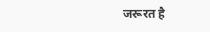जरूरत है